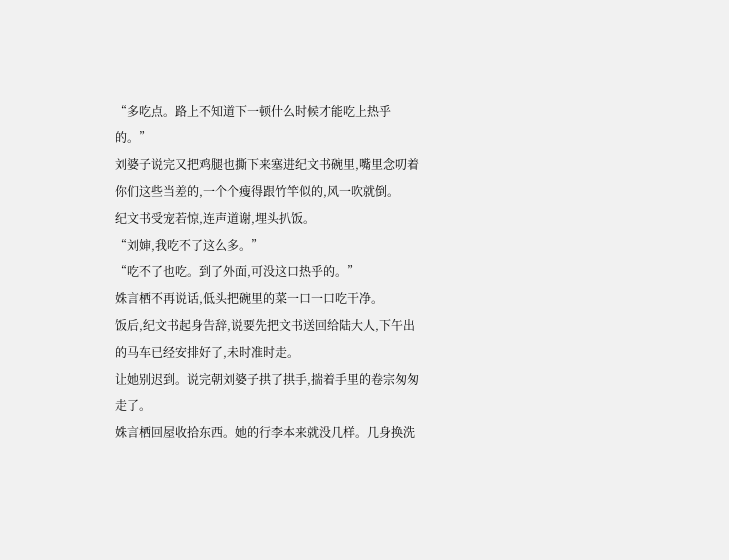“多吃点。路上不知道下一顿什么时候才能吃上热乎的。”
刘婆子说完又把鸡腿也撕下来塞进纪文书碗里,嘴里念叨着你们这些当差的,一个个瘦得跟竹竿似的,风一吹就倒。
纪文书受宠若惊,连声道谢,埋头扒饭。
“刘婶,我吃不了这么多。”
“吃不了也吃。到了外面,可没这口热乎的。”
姝言栖不再说话,低头把碗里的菜一口一口吃干净。
饭后,纪文书起身告辞,说要先把文书送回给陆大人,下午出的马车已经安排好了,未时准时走。
让她别迟到。说完朝刘婆子拱了拱手,揣着手里的卷宗匆匆走了。
姝言栖回屋收拾东西。她的行李本来就没几样。几身换洗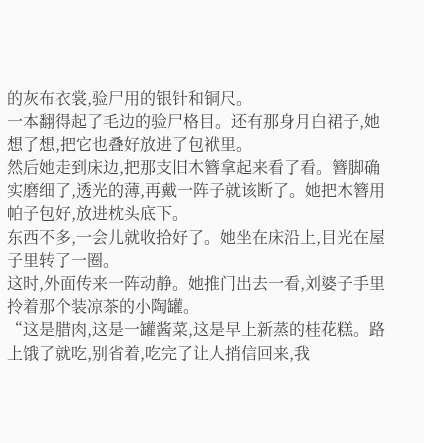的灰布衣裳,验尸用的银针和铜尺。
一本翻得起了毛边的验尸格目。还有那身月白裙子,她想了想,把它也叠好放进了包袱里。
然后她走到床边,把那支旧木簪拿起来看了看。簪脚确实磨细了,透光的薄,再戴一阵子就该断了。她把木簪用帕子包好,放进枕头底下。
东西不多,一会儿就收拾好了。她坐在床沿上,目光在屋子里转了一圈。
这时,外面传来一阵动静。她推门出去一看,刘婆子手里拎着那个装凉茶的小陶罐。
“这是腊肉,这是一罐酱菜,这是早上新蒸的桂花糕。路上饿了就吃,别省着,吃完了让人捎信回来,我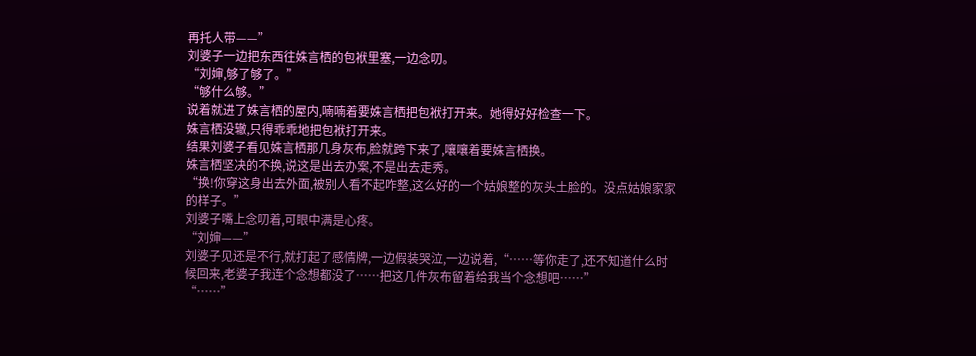再托人带——”
刘婆子一边把东西往姝言栖的包袱里塞,一边念叨。
“刘婶,够了够了。”
“够什么够。”
说着就进了姝言栖的屋内,喃喃着要姝言栖把包袱打开来。她得好好检查一下。
姝言栖没辙,只得乖乖地把包袱打开来。
结果刘婆子看见姝言栖那几身灰布,脸就跨下来了,嚷嚷着要姝言栖换。
姝言栖坚决的不换,说这是出去办案,不是出去走秀。
“换!你穿这身出去外面,被别人看不起咋整,这么好的一个姑娘整的灰头土脸的。没点姑娘家家的样子。”
刘婆子嘴上念叨着,可眼中满是心疼。
“刘婶——”
刘婆子见还是不行,就打起了感情牌,一边假装哭泣,一边说着,“……等你走了,还不知道什么时候回来,老婆子我连个念想都没了……把这几件灰布留着给我当个念想吧……”
“……”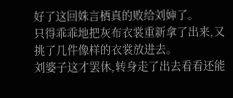好了这回姝言栖真的败给刘婶了。
只得乖乖地把灰布衣裳重新拿了出来,又挑了几件像样的衣裳放进去。
刘婆子这才罢休,转身走了出去看看还能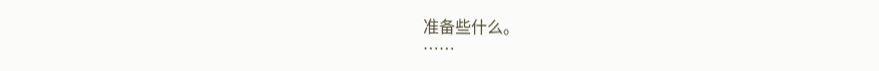准备些什么。
……